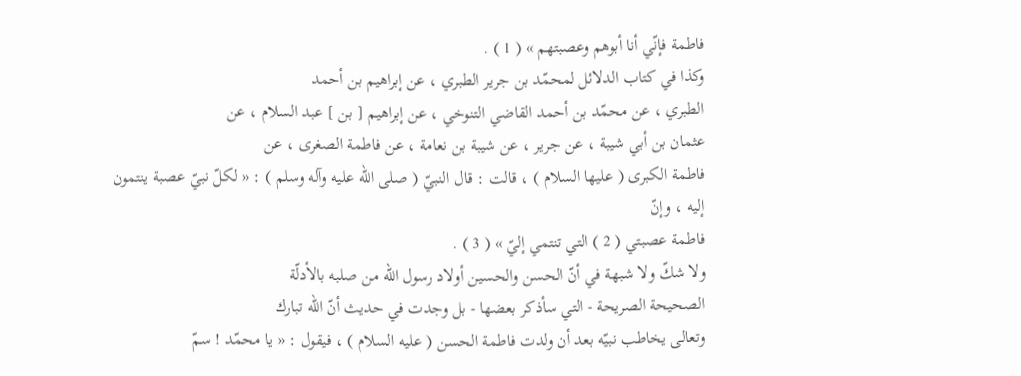فاطمة فإنّي أنا أبوهم وعصبتهم » ( 1 ) .
وكذا في كتاب الدلائل لمحمّد بن جرير الطبري ، عن إبراهيم بن أحمد
الطبري ، عن محمّد بن أحمد القاضي التنوخي ، عن إبراهيم [ بن ] عبد السلام ، عن
عثمان بن أبي شيبة ، عن جرير ، عن شيبة بن نعامة ، عن فاطمة الصغرى ، عن
فاطمة الكبرى ( عليها السلام ) ، قالت : قال النبيّ ( صلى الله عليه وآله وسلم ) : « لكلّ نبيّ عصبة ينتمون إليه ، وإنّ
فاطمة عصبتي ( 2 ) التي تنتمي إليّ » ( 3 ) .
ولا شكّ ولا شبهة في أنّ الحسن والحسين أولاد رسول الله من صلبه بالأدلّة
الصحيحة الصريحة - التي سأذكر بعضها - بل وجدت في حديث أنّ الله تبارك
وتعالى يخاطب نبيّه بعد أن ولدت فاطمة الحسن ( عليه السلام ) ، فيقول : « يا محمّد ! سمّ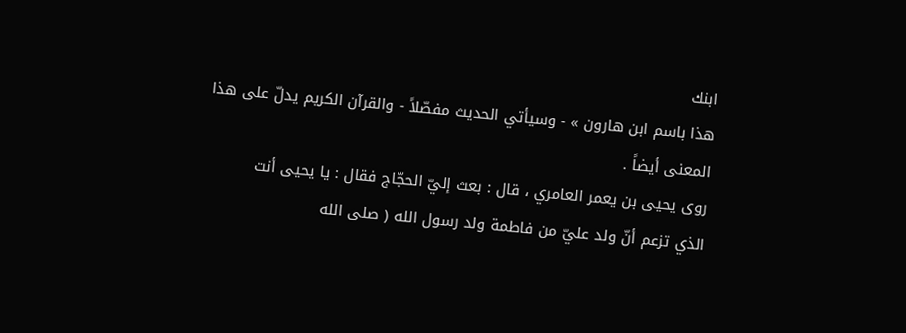ابنك
هذا باسم ابن هارون » - وسيأتي الحديث مفصّلاً - والقرآن الكريم يدلّ على هذا
المعنى أيضاً .
روى يحيى بن يعمر العامري ، قال : بعث إليّ الحجّاج فقال : يا يحيى أنت
الذي تزعم أنّ ولد عليّ من فاطمة ولد رسول الله ( صلى الله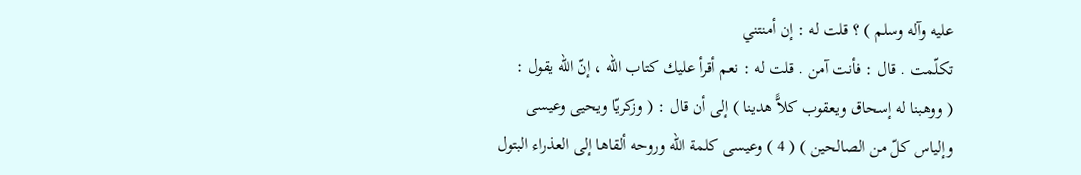عليه وآله وسلم ) ؟ قلت له : إن أمنتني
تكلّمت . قال : فأنت آمن . قلت له : نعم أقرأ عليك كتاب الله ، إنّ الله يقول :
( ووهبنا له إسحاق ويعقوب كلاًّ هدينا ) إلى أن قال : ( وزكريّا ويحيى وعيسى
وإلياس كلّ من الصالحين ) ( 4 ) وعيسى كلمة الله وروحه ألقاها إلى العذراء البتول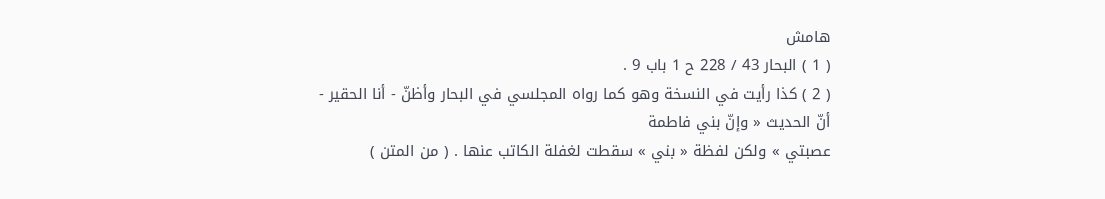هامش
( 1 ) البحار 43 / 228 ح 1 باب 9 .
( 2 ) كذا رأيت في النسخة وهو كما رواه المجلسي في البحار وأظنّ - أنا الحقير - أنّ الحديث « وإنّ بني فاطمة
عصبتي » ولكن لفظة « بني » سقطت لغفلة الكاتب عنها . ( من المتن )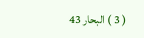( 3 ) البحار 43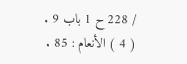/ 228 ح 1 باب 9 .
( 4 ) الأنعام : 85 .